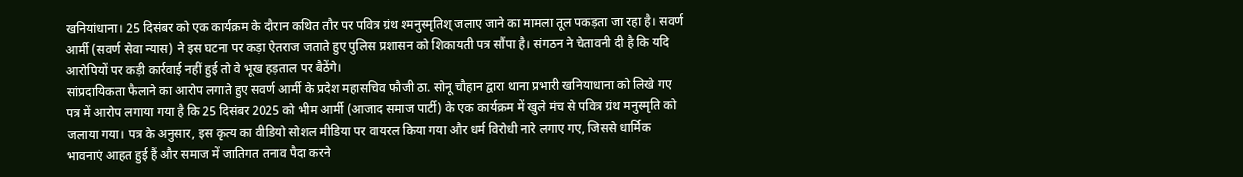खनियांधाना। 25 दिसंबर को एक कार्यक्रम के दौरान कथित तौर पर पवित्र ग्रंथ श्मनुस्मृतिश् जलाए जाने का मामला तूल पकड़ता जा रहा है। सवर्ण आर्मी (सवर्ण सेवा न्यास) ने इस घटना पर कड़ा ऐतराज जताते हुए पुलिस प्रशासन को शिकायती पत्र सौंपा है। संगठन ने चेतावनी दी है कि यदि आरोपियों पर कड़ी कार्रवाई नहीं हुई तो वे भूख हड़ताल पर बैठेंगे।
सांप्रदायिकता फैलाने का आरोप लगाते हुए सवर्ण आर्मी के प्रदेश महासचिव फौजी ठा. सोनू चौहान द्वारा थाना प्रभारी खनियाधाना को लिखे गए पत्र में आरोप लगाया गया है कि 25 दिसंबर 2025 को भीम आर्मी (आजाद समाज पार्टी) के एक कार्यक्रम में खुले मंच से पवित्र ग्रंथ मनुस्मृति को जलाया गया। पत्र के अनुसार, इस कृत्य का वीडियो सोशल मीडिया पर वायरल किया गया और धर्म विरोधी नारे लगाए गए, जिससे धार्मिक भावनाएं आहत हुई हैं और समाज में जातिगत तनाव पैदा करने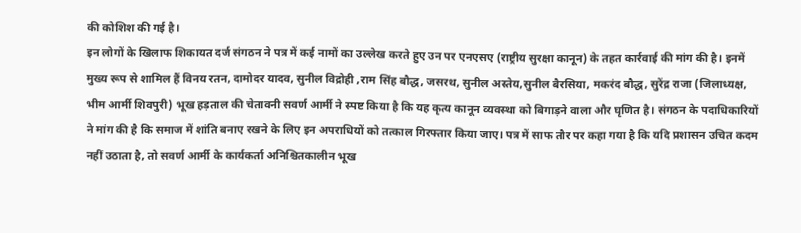की कोशिश की गई है।
इन लोगों के खिलाफ शिकायत दर्ज संगठन ने पत्र में कई नामों का उल्लेख करते हुए उन पर एनएसए (राष्ट्रीय सुरक्षा कानून) के तहत कार्रवाई की मांग की है। इनमें मुख्य रूप से शामिल हैं विनय रतन, दामोदर यादव, सुनील विद्रोही ,राम सिंह बौद्ध, जसरथ, सुनील अस्तेय,सुनील बैरसिया, मकरंद बौद्ध, सुरेंद्र राजा (जिलाध्यक्ष, भीम आर्मी शिवपुरी) भूख हड़ताल की चेतावनी सवर्ण आर्मी ने स्पष्ट किया है कि यह कृत्य कानून व्यवस्था को बिगाड़ने वाला और घृणित है। संगठन के पदाधिकारियों ने मांग की है कि समाज में शांति बनाए रखने के लिए इन अपराधियों को तत्काल गिरफ्तार किया जाए। पत्र में साफ तौर पर कहा गया है कि यदि प्रशासन उचित कदम नहीं उठाता है, तो सवर्ण आर्मी के कार्यकर्ता अनिश्चितकालीन भूख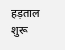हड़ताल शुरू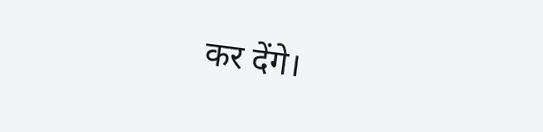कर देंगे।